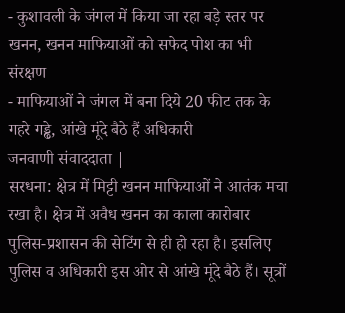- कुशावली के जंगल में किया जा रहा बड़े स्तर पर खनन, खनन माफियाओं को सफेद पोश का भी संरक्षण
- माफियाओं ने जंगल में बना दिये 20 फीट तक के गहरे गड्ढे, आंखे मूंदे बैठे हैं अधिकारी
जनवाणी संवाददाता |
सरधना: क्षेत्र में मिट्टी खनन माफियाओं ने आतंक मचा रखा है। क्षेत्र में अवैध खनन का काला कारोबार पुलिस-प्रशासन की सेटिंग से ही हो रहा है। इसलिए पुलिस व अधिकारी इस ओर से आंखे मूंदे बैठे हैं। सूत्रों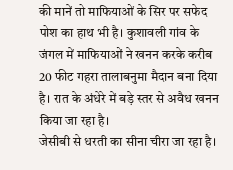की मानें तो माफियाओं के सिर पर सफेद पोश का हाथ भी है। कुशावली गांव के जंगल में माफियाओं ने खनन करके करीब 20 फीट गहरा तालाबनुमा मैदान बना दिया है। रात के अंधेरे में बड़े स्तर से अवैध खनन किया जा रहा है।
जेसीबी से धरती का सीना चीरा जा रहा है।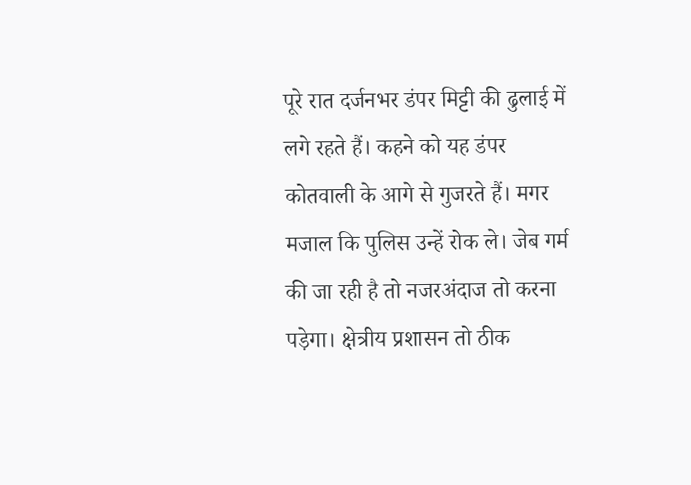पूरे रात दर्जनभर डंपर मिट्टी की ढुलाई में लगे रहते हैं। कहने को यह डंपर कोतवाली के आगे से गुजरते हैं। मगर मजाल कि पुलिस उन्हें रोक ले। जेब गर्म की जा रही है तो नजरअंदाज तो करना पड़ेगा। क्षेत्रीय प्रशासन तो ठीक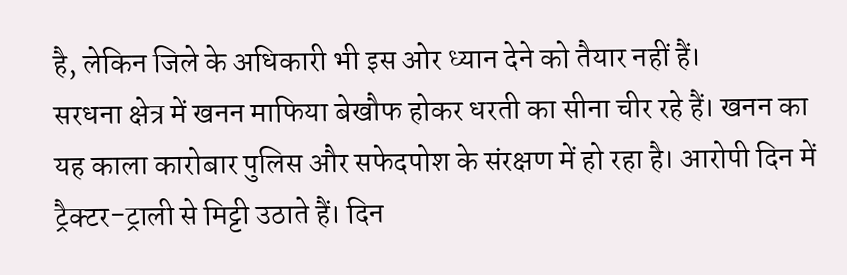है, लेकिन जिले के अधिकारी भी इस ओर ध्यान देने को तैयार नहीं हैं।
सरधना क्षेत्र में खनन माफिया बेखौफ होकर धरती का सीना चीर रहे हैं। खनन का यह काला कारोबार पुलिस और सफेदपोश के संरक्षण में हो रहा है। आरोपी दिन में ट्रैक्टर-ट्राली से मिट्टी उठाते हैं। दिन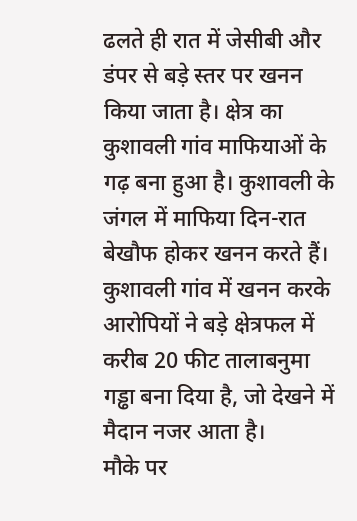ढलते ही रात में जेसीबी और डंपर से बड़े स्तर पर खनन किया जाता है। क्षेत्र का कुशावली गांव माफियाओं के गढ़ बना हुआ है। कुशावली के जंगल में माफिया दिन-रात बेखौफ होकर खनन करते हैं। कुशावली गांव में खनन करके आरोपियों ने बड़े क्षेत्रफल में करीब 20 फीट तालाबनुमा गड्ढा बना दिया है, जो देखने में मैदान नजर आता है।
मौके पर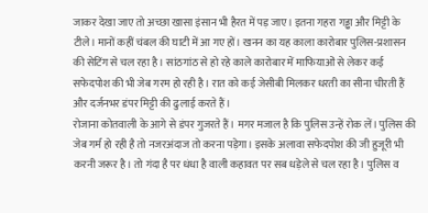जाकर देखा जाए तो अच्छा खासा इंसान भी हैरत में पड़ जाए। इतना गहरा गड्ढा और मिट्टी के टीले। मानों कहीं चंबल की घाटी में आ गए हों। खनन का यह काला कारोबार पुलिस-प्रशासन की सेटिंग से चल रहा है। सांठगांठ से हो रहे काले कारोबार में माफियाओं से लेकर कई सफेदपोश की भी जेब गरम हो रही है। रात को कई जेसीबी मिलकर धरती का सीना चीरती हैं और दर्जनभर डंपर मिट्टी की ढुलाई करते हैं।
रोजाना कोतवाली के आगे से डंपर गुजरते हैं। मगर मजाल है कि पुलिस उन्हें रोक लें। पुलिस की जेब गर्म हो रही है तो नजरअंदाज तो करना पड़ेगा। इसके अलावा सफेदपोश की जी हुजूरी भी करनी जरूर है। तो गंदा है पर धंधा है वाली कहावत पर सब धड़ेले से चल रहा है। पुलिस व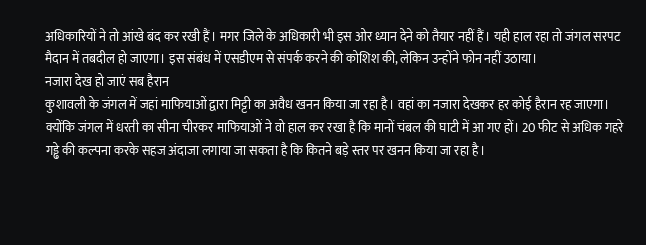अधिकारियों ने तो आंखे बंद कर रखी हैं। मगर जिले के अधिकारी भी इस ओर ध्यान देने को तैयार नहीं हैं। यही हाल रहा तो जंगल सरपट मैदान में तबदील हो जाएगा। इस संबंध में एसडीएम से संपर्क करने की कोशिश की, लेकिन उन्होंने फोन नहीं उठाया।
नजारा देख हो जाएं सब हैरान
कुशावली के जंगल में जहां माफियाओं द्वारा मिट्टी का अवैध खनन किया जा रहा है। वहां का नजारा देखकर हर कोई हैरान रह जाएगा। क्योंकि जंगल में धरती का सीना चीरकर माफियाओं ने वो हाल कर रखा है कि मानों चंबल की घाटी में आ गए हों। 20 फीट से अधिक गहरे गड्ढे की कल्पना करके सहज अंदाजा लगाया जा सकता है कि कितने बड़े स्तर पर खनन किया जा रहा है।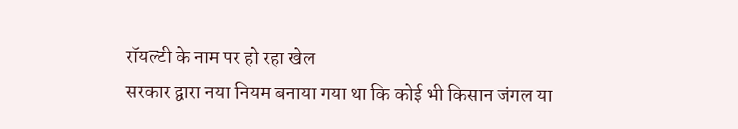रॉयल्टी के नाम पर हो रहा खेल
सरकार द्वारा नया नियम बनाया गया था कि कोई भी किसान जंगल या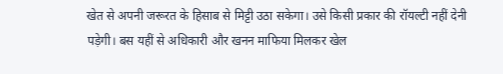खेत से अपनी जरूरत के हिसाब से मिट्टी उठा सकेगा। उसे किसी प्रकार की रॉयल्टी नहीं देनी पड़ेगी। बस यहीं से अधिकारी और खनन माफिया मिलकर खेल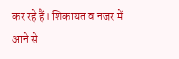कर रहे हैं। शिकायत व नजर में आने से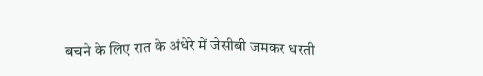बचने के लिए रात के अंधेरे में जेसीबी जमकर धरती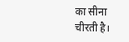का सीना चीरती है।